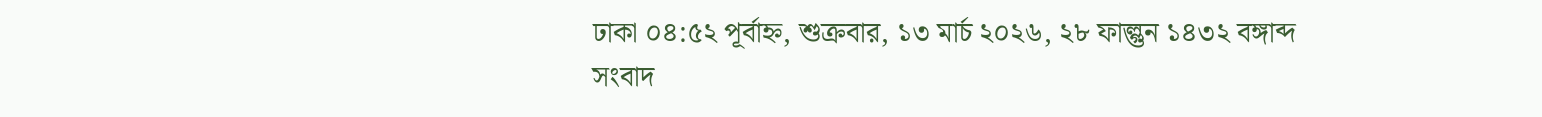ঢাকা ০৪:৫২ পূর্বাহ্ন, শুক্রবার, ১৩ মার্চ ২০২৬, ২৮ ফাল্গুন ১৪৩২ বঙ্গাব্দ
সংবাদ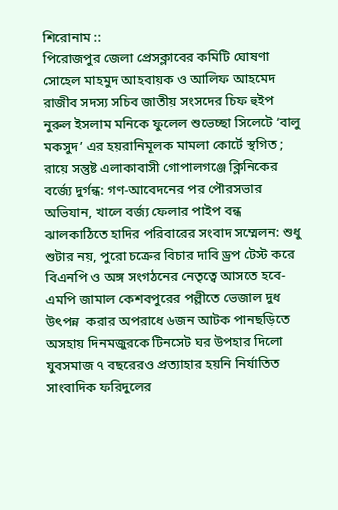শিরোনাম ::
পিরোজপুর জেলা প্রেসক্লাবের কমিটি ঘোষণা সোহেল মাহমুদ আহবায়ক ও আলিফ আহমেদ রাজীব সদস্য সচিব জাতীয় সংসদের চিফ হুইপ নুরুল ইসলাম মনিকে ফুলেল শুভেচ্ছা সিলেটে ‘বালু মকসুদ’ এর হয়রানিমূলক মামলা কোর্টে স্থগিত ; রায়ে সন্তুষ্ট এলাকাবাসী গোপালগঞ্জে ক্লিনিকের বর্জ্যে দুর্গন্ধ: গণ-আবেদনের পর পৌরসভার অভিযান, খালে বর্জ্য ফেলার পাইপ বন্ধ ঝালকাঠিতে হাদির পরিবারের সংবাদ সম্মেলন: শুধু শুটার নয়, পুরো চক্রের বিচার দাবি ড্রপ টেস্ট করে বিএনপি ও অঙ্গ সংগঠনের নেতৃত্বে আসতে হবে- এমপি জামাল কেশবপুরের পল্লীতে ভেজাল দুধ উৎপন্ন  করার অপরাধে ৬জন আটক পানছড়িতে অসহায় দিনমজুরকে টিনসেট ঘর উপহার দিলো যুবসমাজ ৭ বছরেরও প্রত্যাহার হয়নি নির্যাতিত সাংবাদিক ফরিদুলের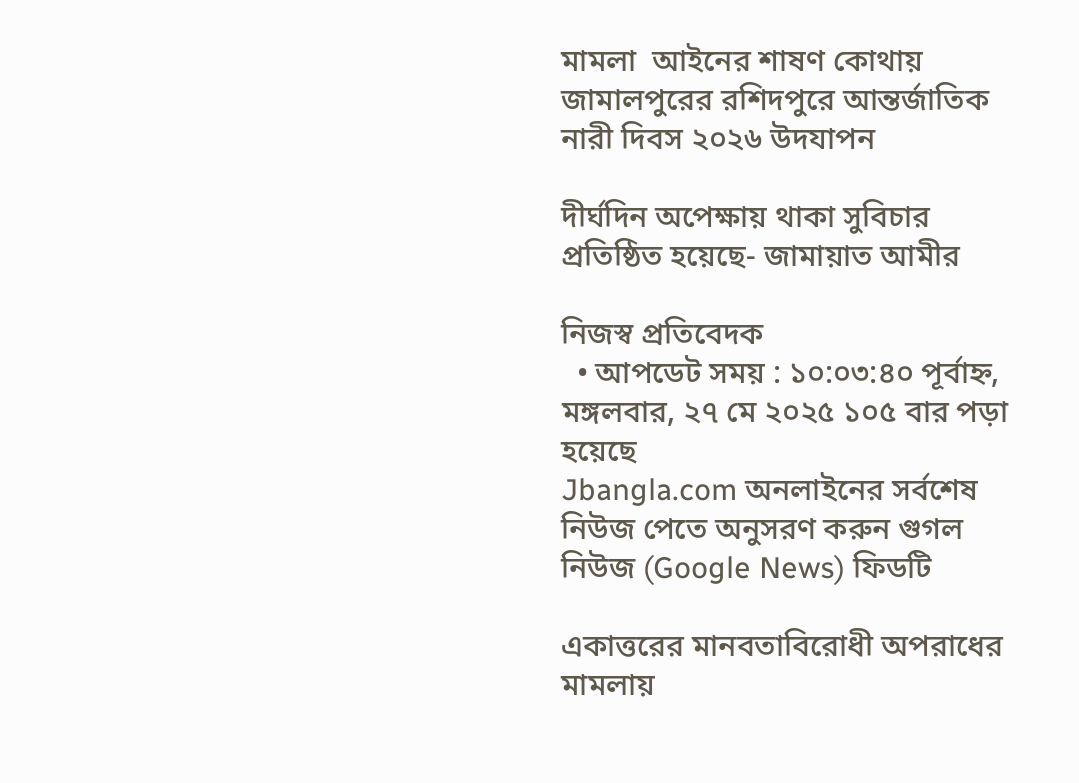মামলা  আইনের শাষণ কোথায় জামালপুরের রশিদপুরে আন্তর্জাতিক নারী দিবস ২০২৬ উদযাপন

দীর্ঘদিন অপেক্ষায় থাকা সুবিচার প্রতিষ্ঠিত হয়েছে- জামায়াত আমীর

নিজস্ব প্রতিবেদক
  • আপডেট সময় : ১০:০৩:৪০ পূর্বাহ্ন, মঙ্গলবার, ২৭ মে ২০২৫ ১০৫ বার পড়া হয়েছে
Jbangla.com অনলাইনের সর্বশেষ নিউজ পেতে অনুসরণ করুন গুগল নিউজ (Google News) ফিডটি

একাত্তরের মানবতাবিরোধী অপরাধের মামলায়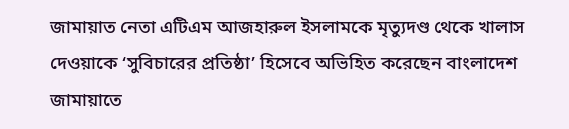জামায়াত নেতা এটিএম আজহারুল ইসলামকে মৃত্যুদণ্ড থেকে খালাস দেওয়াকে ‘সুবিচারের প্রতিষ্ঠা’ হিসেবে অভিহিত করেছেন বাংলাদেশ জামায়াতে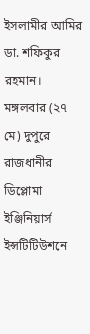ইসলামীর আমির ডা. শফিকুর রহমান। মঙ্গলবার (২৭ মে) দুপুরে রাজধানীর ডিপ্লোমা ইঞ্জিনিয়ার্স ইন্সটিটিউশনে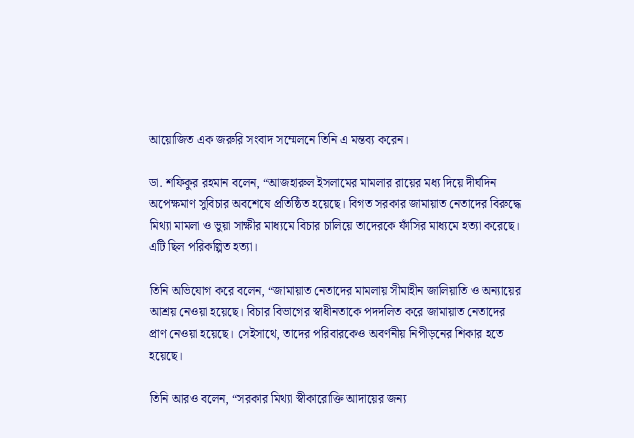আয়োজিত এক জরুরি সংবাদ সম্মেলনে তিনি এ মন্তব্য করেন।

ডা. শফিকুর রহমান বলেন, “আজহারুল ইসলামের মামলার রায়ের মধ্য দিয়ে দীর্ঘদিন অপেক্ষমাণ সুবিচার অবশেষে প্রতিষ্ঠিত হয়েছে। বিগত সরকার জামায়াত নেতাদের বিরুদ্ধে মিথ্যা মামলা ও ভুয়া সাক্ষীর মাধ্যমে বিচার চালিয়ে তাদেরকে ফাঁসির মাধ্যমে হত্যা করেছে। এটি ছিল পরিকল্পিত হত্যা।

তিনি অভিযোগ করে বলেন, “জামায়াত নেতাদের মামলায় সীমাহীন জালিয়াতি ও অন্যায়ের আশ্রয় নেওয়া হয়েছে। বিচার বিভাগের স্বাধীনতাকে পদদলিত করে জামায়াত নেতাদের প্রাণ নেওয়া হয়েছে। সেইসাথে, তাদের পরিবারকেও অবর্ণনীয় নিপীড়নের শিকার হতে হয়েছে।

তিনি আরও বলেন, “সরকার মিথ্যা স্বীকারোক্তি আদায়ের জন্য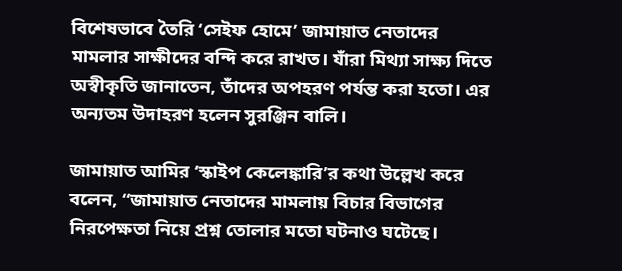বিশেষভাবে তৈরি ‘সেইফ হোমে’ জামায়াত নেতাদের মামলার সাক্ষীদের বন্দি করে রাখত। যাঁরা মিথ্যা সাক্ষ্য দিতে অস্বীকৃতি জানাতেন, তাঁদের অপহরণ পর্যন্ত করা হতো। এর অন্যতম উদাহরণ হলেন সুরঞ্জিন বালি।

জামায়াত আমির ‘স্কাইপ কেলেঙ্কারি’র কথা উল্লেখ করে বলেন, “জামায়াত নেতাদের মামলায় বিচার বিভাগের নিরপেক্ষতা নিয়ে প্রশ্ন তোলার মতো ঘটনাও ঘটেছে।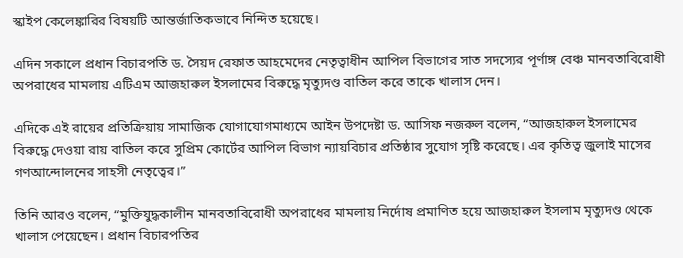স্কাইপ কেলেঙ্কারির বিষয়টি আন্তর্জাতিকভাবে নিন্দিত হয়েছে।

এদিন সকালে প্রধান বিচারপতি ড. সৈয়দ রেফাত আহমেদের নেতৃত্বাধীন আপিল বিভাগের সাত সদস্যের পূর্ণাঙ্গ বেঞ্চ মানবতাবিরোধী অপরাধের মামলায় এটিএম আজহারুল ইসলামের বিরুদ্ধে মৃত্যুদণ্ড বাতিল করে তাকে খালাস দেন।

এদিকে এই রায়ের প্রতিক্রিয়ায় সামাজিক যোগাযোগমাধ্যমে আইন উপদেষ্টা ড. আসিফ নজরুল বলেন, “আজহারুল ইসলামের বিরুদ্ধে দেওয়া রায় বাতিল করে সুপ্রিম কোর্টের আপিল বিভাগ ন্যায়বিচার প্রতিষ্ঠার সুযোগ সৃষ্টি করেছে। এর কৃতিত্ব জুলাই মাসের গণআন্দোলনের সাহসী নেতৃত্বের।”

তিনি আরও বলেন, “মুক্তিযুদ্ধকালীন মানবতাবিরোধী অপরাধের মামলায় নির্দোষ প্রমাণিত হয়ে আজহারুল ইসলাম মৃত্যুদণ্ড থেকে খালাস পেয়েছেন। প্রধান বিচারপতির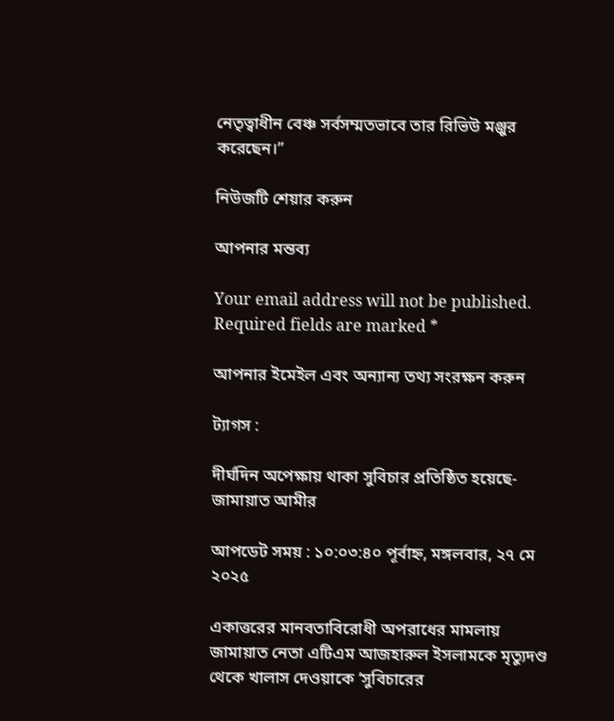নেতৃত্বাধীন বেঞ্চ সর্বসম্মতভাবে তার রিভিউ মঞ্জুর করেছেন।”

নিউজটি শেয়ার করুন

আপনার মন্তব্য

Your email address will not be published. Required fields are marked *

আপনার ইমেইল এবং অন্যান্য তথ্য সংরক্ষন করুন

ট্যাগস :

দীর্ঘদিন অপেক্ষায় থাকা সুবিচার প্রতিষ্ঠিত হয়েছে- জামায়াত আমীর

আপডেট সময় : ১০:০৩:৪০ পূর্বাহ্ন, মঙ্গলবার, ২৭ মে ২০২৫

একাত্তরের মানবতাবিরোধী অপরাধের মামলায় জামায়াত নেতা এটিএম আজহারুল ইসলামকে মৃত্যুদণ্ড থেকে খালাস দেওয়াকে ‘সুবিচারের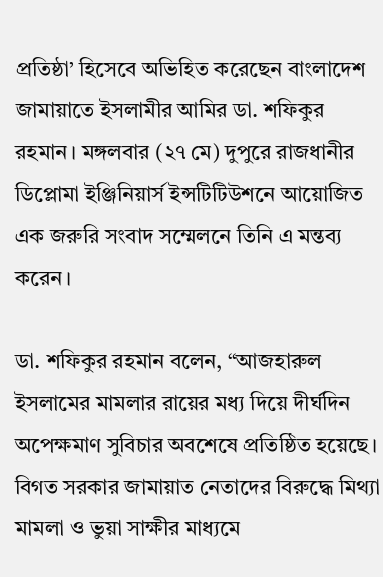প্রতিষ্ঠা’ হিসেবে অভিহিত করেছেন বাংলাদেশ জামায়াতে ইসলামীর আমির ডা. শফিকুর রহমান। মঙ্গলবার (২৭ মে) দুপুরে রাজধানীর ডিপ্লোমা ইঞ্জিনিয়ার্স ইন্সটিটিউশনে আয়োজিত এক জরুরি সংবাদ সম্মেলনে তিনি এ মন্তব্য করেন।

ডা. শফিকুর রহমান বলেন, “আজহারুল ইসলামের মামলার রায়ের মধ্য দিয়ে দীর্ঘদিন অপেক্ষমাণ সুবিচার অবশেষে প্রতিষ্ঠিত হয়েছে। বিগত সরকার জামায়াত নেতাদের বিরুদ্ধে মিথ্যা মামলা ও ভুয়া সাক্ষীর মাধ্যমে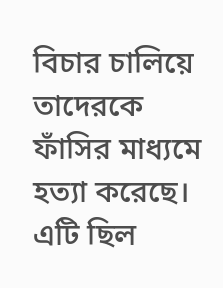বিচার চালিয়ে তাদেরকে ফাঁসির মাধ্যমে হত্যা করেছে। এটি ছিল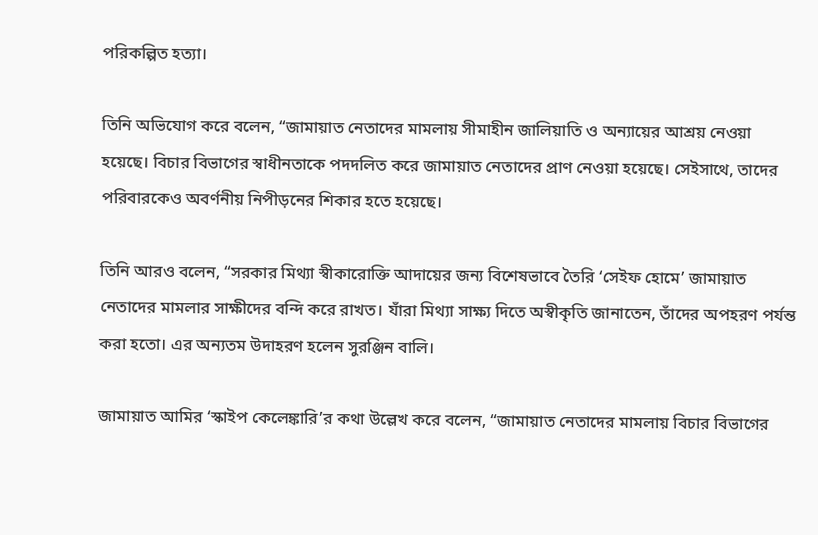পরিকল্পিত হত্যা।

তিনি অভিযোগ করে বলেন, “জামায়াত নেতাদের মামলায় সীমাহীন জালিয়াতি ও অন্যায়ের আশ্রয় নেওয়া হয়েছে। বিচার বিভাগের স্বাধীনতাকে পদদলিত করে জামায়াত নেতাদের প্রাণ নেওয়া হয়েছে। সেইসাথে, তাদের পরিবারকেও অবর্ণনীয় নিপীড়নের শিকার হতে হয়েছে।

তিনি আরও বলেন, “সরকার মিথ্যা স্বীকারোক্তি আদায়ের জন্য বিশেষভাবে তৈরি ‘সেইফ হোমে’ জামায়াত নেতাদের মামলার সাক্ষীদের বন্দি করে রাখত। যাঁরা মিথ্যা সাক্ষ্য দিতে অস্বীকৃতি জানাতেন, তাঁদের অপহরণ পর্যন্ত করা হতো। এর অন্যতম উদাহরণ হলেন সুরঞ্জিন বালি।

জামায়াত আমির ‘স্কাইপ কেলেঙ্কারি’র কথা উল্লেখ করে বলেন, “জামায়াত নেতাদের মামলায় বিচার বিভাগের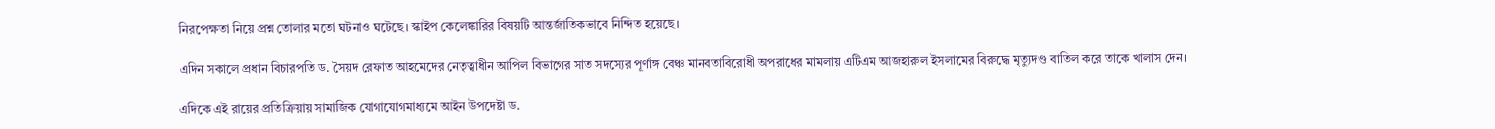নিরপেক্ষতা নিয়ে প্রশ্ন তোলার মতো ঘটনাও ঘটেছে। স্কাইপ কেলেঙ্কারির বিষয়টি আন্তর্জাতিকভাবে নিন্দিত হয়েছে।

এদিন সকালে প্রধান বিচারপতি ড. সৈয়দ রেফাত আহমেদের নেতৃত্বাধীন আপিল বিভাগের সাত সদস্যের পূর্ণাঙ্গ বেঞ্চ মানবতাবিরোধী অপরাধের মামলায় এটিএম আজহারুল ইসলামের বিরুদ্ধে মৃত্যুদণ্ড বাতিল করে তাকে খালাস দেন।

এদিকে এই রায়ের প্রতিক্রিয়ায় সামাজিক যোগাযোগমাধ্যমে আইন উপদেষ্টা ড.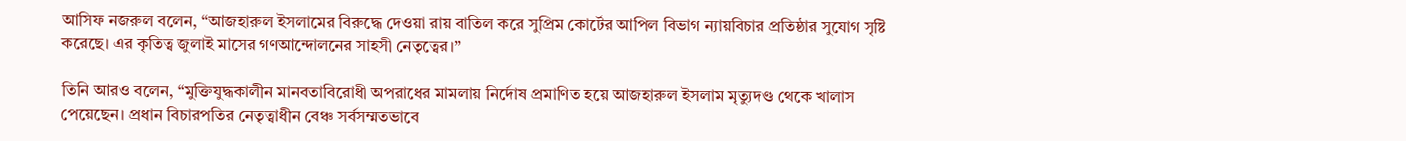আসিফ নজরুল বলেন, “আজহারুল ইসলামের বিরুদ্ধে দেওয়া রায় বাতিল করে সুপ্রিম কোর্টের আপিল বিভাগ ন্যায়বিচার প্রতিষ্ঠার সুযোগ সৃষ্টি করেছে। এর কৃতিত্ব জুলাই মাসের গণআন্দোলনের সাহসী নেতৃত্বের।”

তিনি আরও বলেন, “মুক্তিযুদ্ধকালীন মানবতাবিরোধী অপরাধের মামলায় নির্দোষ প্রমাণিত হয়ে আজহারুল ইসলাম মৃত্যুদণ্ড থেকে খালাস পেয়েছেন। প্রধান বিচারপতির নেতৃত্বাধীন বেঞ্চ সর্বসম্মতভাবে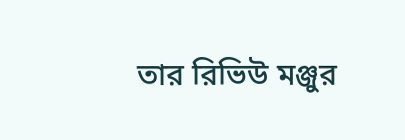তার রিভিউ মঞ্জুর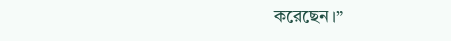করেছেন।”